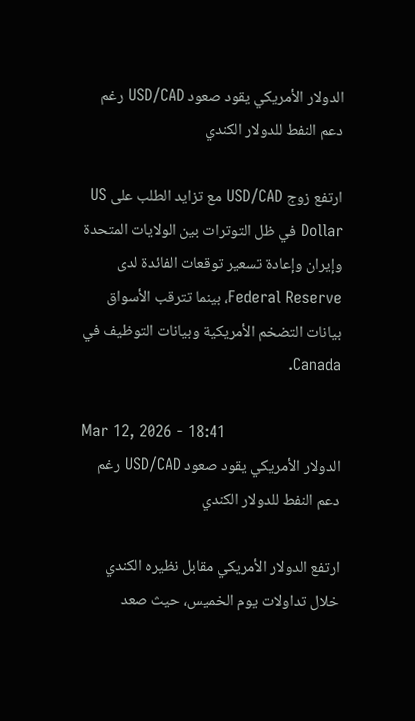الدولار الأمريكي يقود صعود USD/CAD رغم دعم النفط للدولار الكندي

ارتفع زوج USD/CAD مع تزايد الطلب على US Dollar في ظل التوترات بين الولايات المتحدة وإيران وإعادة تسعير توقعات الفائدة لدى Federal Reserve، بينما تترقب الأسواق بيانات التضخم الأمريكية وبيانات التوظيف في Canada.

Mar 12, 2026 - 18:41
الدولار الأمريكي يقود صعود USD/CAD رغم دعم النفط للدولار الكندي

ارتفع الدولار الأمريكي مقابل نظيره الكندي خلال تداولات يوم الخميس، حيث صعد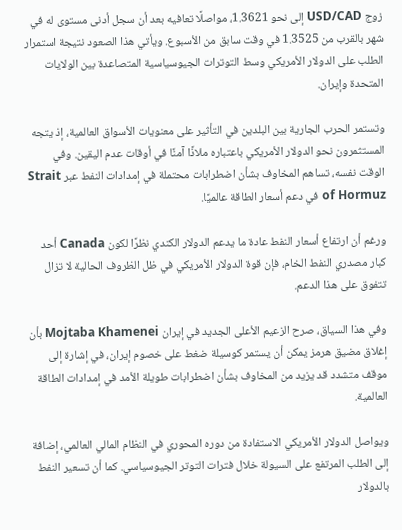زوج USD/CAD إلى نحو 1.3621، مواصلًا تعافيه بعد أن سجل أدنى مستوى له في شهر بالقرب من 1.3525 في وقت سابق من الأسبوع. ويأتي هذا الصعود نتيجة استمرار الطلب على الدولار الأمريكي وسط التوترات الجيوسياسية المتصاعدة بين الولايات المتحدة وإيران.

وتستمر الحرب الجارية بين البلدين في التأثير على معنويات الأسواق العالمية، إذ يتجه المستثمرون نحو الدولار الأمريكي باعتباره ملاذًا آمنًا في أوقات عدم اليقين. وفي الوقت نفسه، تساهم المخاوف بشأن اضطرابات محتملة في إمدادات النفط عبر Strait of Hormuz في دعم أسعار الطاقة عالميًا.

ورغم أن ارتفاع أسعار النفط عادة ما يدعم الدولار الكندي نظرًا لكون Canada أحد كبار مصدري النفط الخام، فإن قوة الدولار الأمريكي في ظل الظروف الحالية لا تزال تتفوق على هذا الدعم.

وفي هذا السياق، صرح الزعيم الأعلى الجديد في إيران Mojtaba Khamenei بأن إغلاق مضيق هرمز يمكن أن يستمر كوسيلة ضغط على خصوم إيران، في إشارة إلى موقف متشدد قد يزيد من المخاوف بشأن اضطرابات طويلة الأمد في إمدادات الطاقة العالمية.

ويواصل الدولار الأمريكي الاستفادة من دوره المحوري في النظام المالي العالمي، إضافة إلى الطلب المرتفع على السيولة خلال فترات التوتر الجيوسياسي. كما أن تسعير النفط بالدولار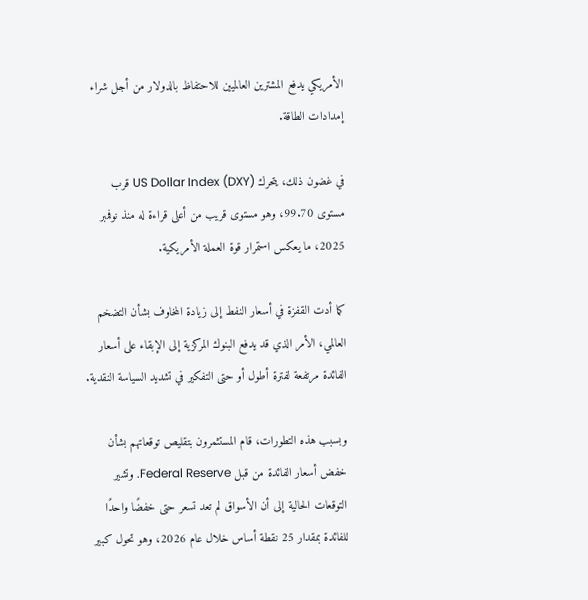الأمريكي يدفع المشترين العالميين للاحتفاظ بالدولار من أجل شراء إمدادات الطاقة.

في غضون ذلك، يتحرك US Dollar Index (DXY) قرب مستوى 99.70، وهو مستوى قريب من أعلى قراءة له منذ نوفمبر 2025، ما يعكس استمرار قوة العملة الأمريكية.

كما أدت القفزة في أسعار النفط إلى زيادة المخاوف بشأن التضخم العالمي، الأمر الذي قد يدفع البنوك المركزية إلى الإبقاء على أسعار الفائدة مرتفعة لفترة أطول أو حتى التفكير في تشديد السياسة النقدية.

وبسبب هذه التطورات، قام المستثمرون بتقليص توقعاتهم بشأن خفض أسعار الفائدة من قبل Federal Reserve. وتشير التوقعات الحالية إلى أن الأسواق لم تعد تسعر حتى خفضًا واحدًا للفائدة بمقدار 25 نقطة أساس خلال عام 2026، وهو تحول كبير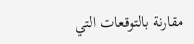مقارنة بالتوقعات التي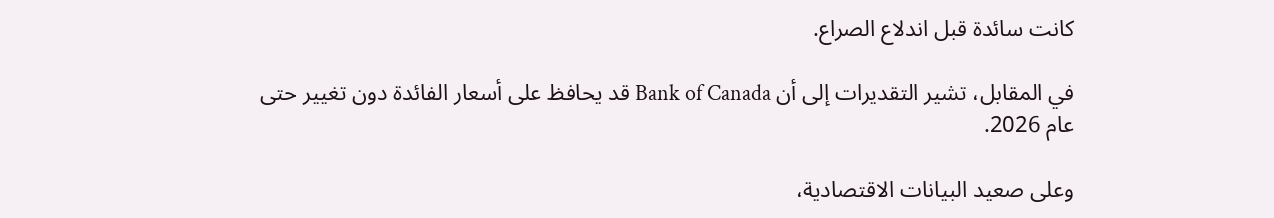كانت سائدة قبل اندلاع الصراع.

في المقابل، تشير التقديرات إلى أن Bank of Canada قد يحافظ على أسعار الفائدة دون تغيير حتى عام 2026.

وعلى صعيد البيانات الاقتصادية،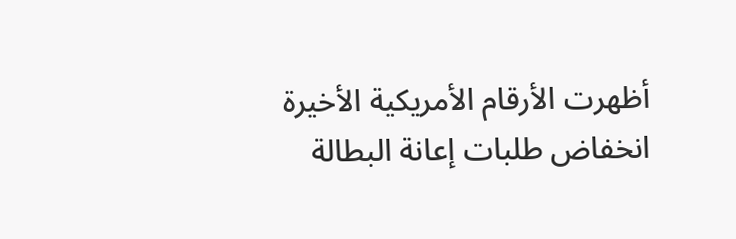أظهرت الأرقام الأمريكية الأخيرة انخفاض طلبات إعانة البطالة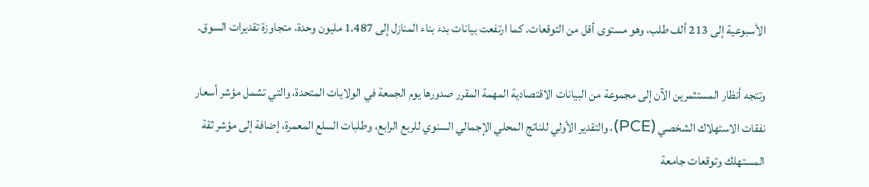الأسبوعية إلى 213 ألف طلب، وهو مستوى أقل من التوقعات. كما ارتفعت بيانات بدء بناء المنازل إلى 1.487 مليون وحدة، متجاوزة تقديرات السوق.

وتتجه أنظار المستثمرين الآن إلى مجموعة من البيانات الاقتصادية المهمة المقرر صدورها يوم الجمعة في الولايات المتحدة، والتي تشمل مؤشر أسعار نفقات الاستهلاك الشخصي (PCE)، والتقدير الأولي للناتج المحلي الإجمالي السنوي للربع الرابع، وطلبات السلع المعمرة، إضافة إلى مؤشر ثقة المستهلك وتوقعات جامعة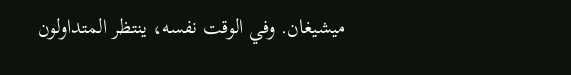ميشيغان. وفي الوقت نفسه، ينتظر المتداولون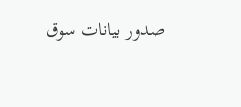صدور بيانات سوق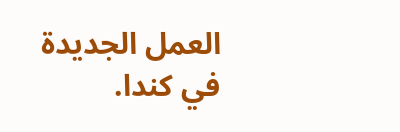العمل الجديدة في كندا.